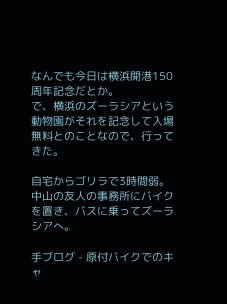なんでも今日は横浜開港150周年記念だとか。
で、横浜のズーラシアという動物園がそれを記念して入場無料とのことなので、行ってきた。

自宅からゴリラで3時間弱。
中山の友人の事務所にバイクを置き、バスに乗ってズーラシアへ。

手ブログ - 原付バイクでのキャ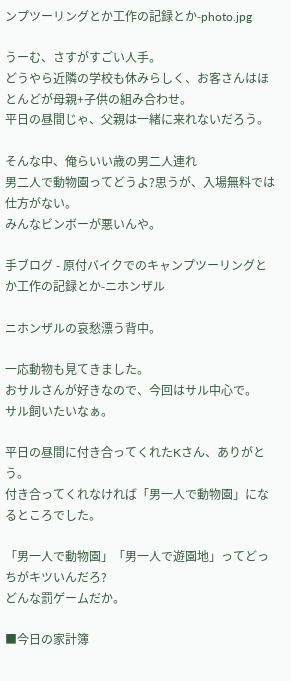ンプツーリングとか工作の記録とか-photo.jpg

うーむ、さすがすごい人手。
どうやら近隣の学校も休みらしく、お客さんはほとんどが母親+子供の組み合わせ。
平日の昼間じゃ、父親は一緒に来れないだろう。

そんな中、俺らいい歳の男二人連れ
男二人で動物園ってどうよ?思うが、入場無料では仕方がない。
みんなビンボーが悪いんや。

手ブログ - 原付バイクでのキャンプツーリングとか工作の記録とか-ニホンザル

ニホンザルの哀愁漂う背中。

一応動物も見てきました。
おサルさんが好きなので、今回はサル中心で。
サル飼いたいなぁ。

平日の昼間に付き合ってくれたKさん、ありがとう。
付き合ってくれなければ「男一人で動物園」になるところでした。

「男一人で動物園」「男一人で遊園地」ってどっちがキツいんだろ?
どんな罰ゲームだか。

■今日の家計簿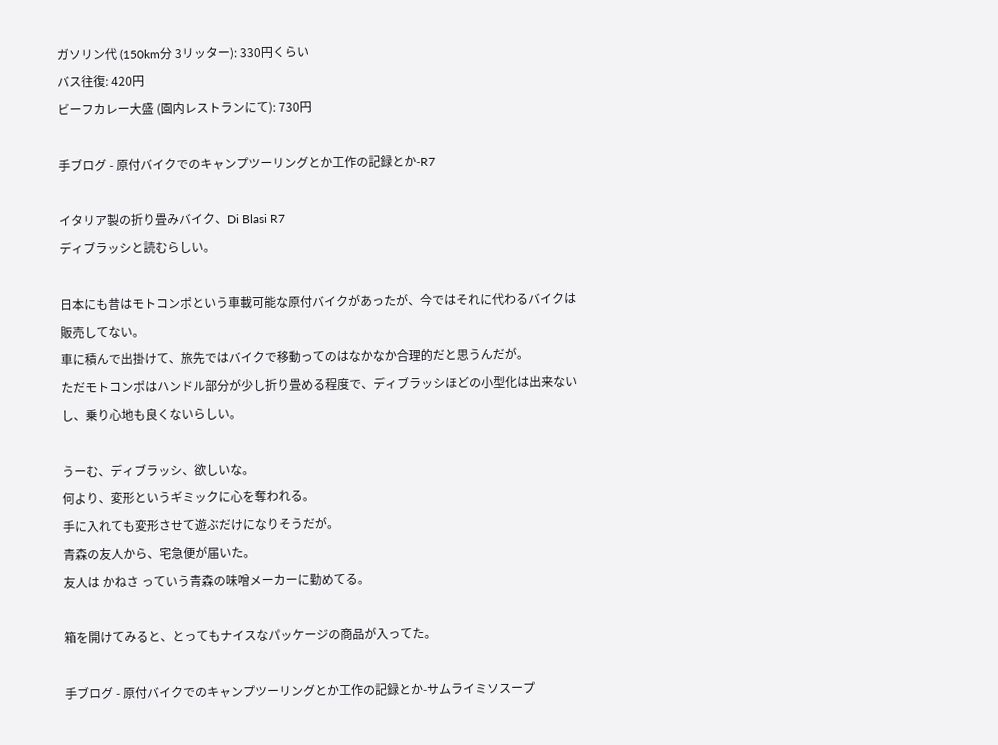ガソリン代 (150km分 3リッター): 330円くらい
バス往復: 420円
ビーフカレー大盛 (園内レストランにて): 730円

手ブログ - 原付バイクでのキャンプツーリングとか工作の記録とか-R7

イタリア製の折り畳みバイク、Di Blasi R7
ディブラッシと読むらしい。

日本にも昔はモトコンポという車載可能な原付バイクがあったが、今ではそれに代わるバイクは販売してない。
車に積んで出掛けて、旅先ではバイクで移動ってのはなかなか合理的だと思うんだが。
ただモトコンポはハンドル部分が少し折り畳める程度で、ディブラッシほどの小型化は出来ないし、乗り心地も良くないらしい。

うーむ、ディブラッシ、欲しいな。
何より、変形というギミックに心を奪われる。
手に入れても変形させて遊ぶだけになりそうだが。
青森の友人から、宅急便が届いた。
友人は かねさ っていう青森の味噌メーカーに勤めてる。

箱を開けてみると、とってもナイスなパッケージの商品が入ってた。

手ブログ - 原付バイクでのキャンプツーリングとか工作の記録とか-サムライミソスープ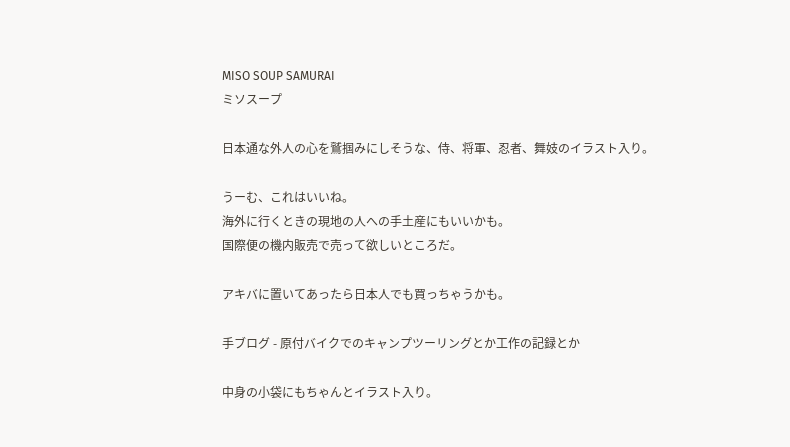MISO SOUP SAMURAI
ミソスープ

日本通な外人の心を鷲掴みにしそうな、侍、将軍、忍者、舞妓のイラスト入り。

うーむ、これはいいね。
海外に行くときの現地の人への手土産にもいいかも。
国際便の機内販売で売って欲しいところだ。

アキバに置いてあったら日本人でも買っちゃうかも。

手ブログ - 原付バイクでのキャンプツーリングとか工作の記録とか

中身の小袋にもちゃんとイラスト入り。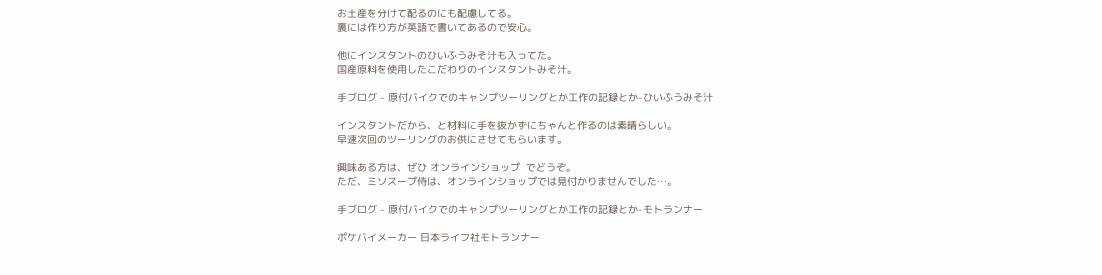お土産を分けて配るのにも配慮してる。
裏には作り方が英語で書いてあるので安心。

他にインスタントのひいふうみそ汁も入ってた。
国産原料を使用したこだわりのインスタントみそ汁。

手ブログ - 原付バイクでのキャンプツーリングとか工作の記録とか-ひいふうみそ汁

インスタントだから、と材料に手を抜かずにちゃんと作るのは素晴らしい。
早速次回のツーリングのお供にさせてもらいます。

興味ある方は、ぜひ オンラインショップ  でどうぞ。
ただ、ミソスープ侍は、オンラインショップでは見付かりませんでした…。

手ブログ - 原付バイクでのキャンプツーリングとか工作の記録とか-モトランナー

ポケバイメーカー 日本ライフ社モトランナー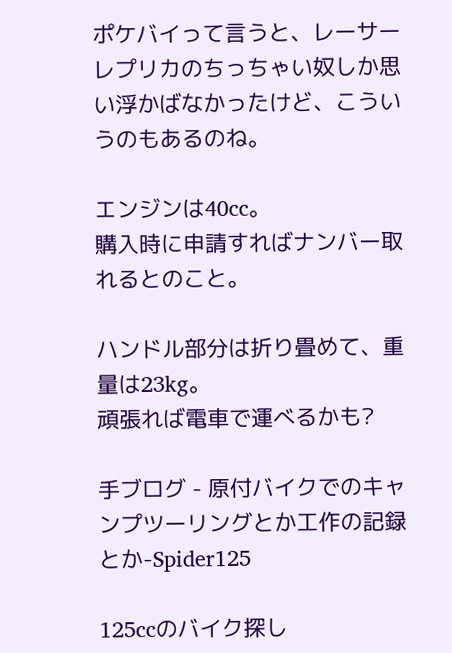ポケバイって言うと、レーサーレプリカのちっちゃい奴しか思い浮かばなかったけど、こういうのもあるのね。

エンジンは40cc。
購入時に申請すればナンバー取れるとのこと。

ハンドル部分は折り畳めて、重量は23kg。
頑張れば電車で運べるかも?

手ブログ - 原付バイクでのキャンプツーリングとか工作の記録とか-Spider125

125ccのバイク探し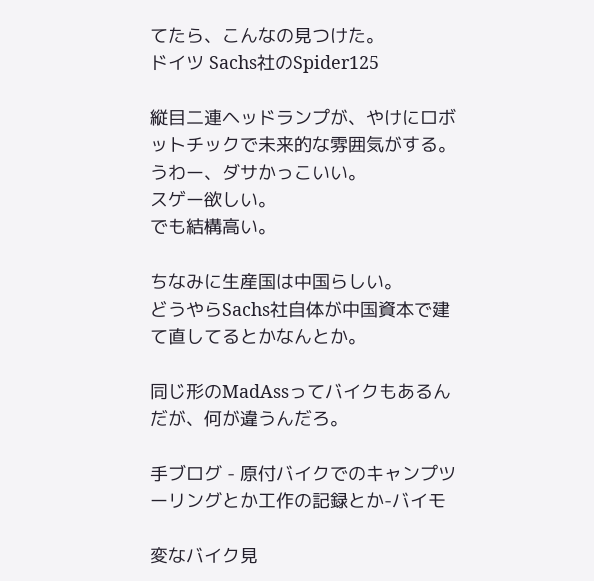てたら、こんなの見つけた。
ドイツ Sachs社のSpider125

縦目二連ヘッドランプが、やけにロボットチックで未来的な雰囲気がする。
うわー、ダサかっこいい。
スゲー欲しい。
でも結構高い。

ちなみに生産国は中国らしい。
どうやらSachs社自体が中国資本で建て直してるとかなんとか。

同じ形のMadAssってバイクもあるんだが、何が違うんだろ。

手ブログ - 原付バイクでのキャンプツーリングとか工作の記録とか-バイモ

変なバイク見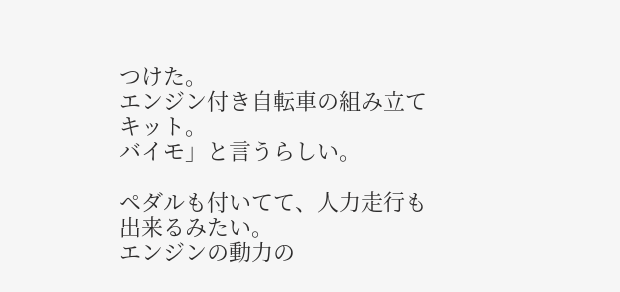つけた。
エンジン付き自転車の組み立てキット。
バイモ」と言うらしい。

ペダルも付いてて、人力走行も出来るみたい。
エンジンの動力の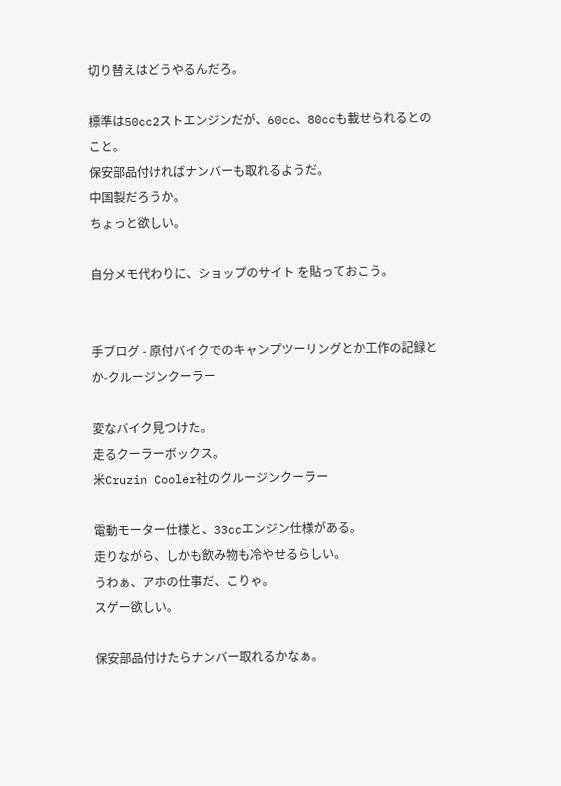切り替えはどうやるんだろ。

標準は50cc2ストエンジンだが、60cc、80ccも載せられるとのこと。
保安部品付ければナンバーも取れるようだ。
中国製だろうか。
ちょっと欲しい。

自分メモ代わりに、ショップのサイト を貼っておこう。


手ブログ - 原付バイクでのキャンプツーリングとか工作の記録とか-クルージンクーラー

変なバイク見つけた。
走るクーラーボックス。
米Cruzin Cooler社のクルージンクーラー

電動モーター仕様と、33ccエンジン仕様がある。
走りながら、しかも飲み物も冷やせるらしい。
うわぁ、アホの仕事だ、こりゃ。
スゲー欲しい。

保安部品付けたらナンバー取れるかなぁ。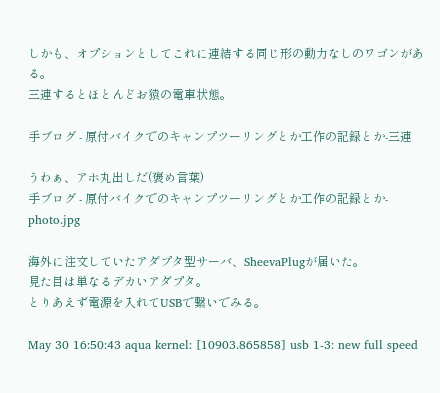しかも、オプションとしてこれに連結する同じ形の動力なしのワゴンがある。
三連するとほとんどお猿の電車状態。

手ブログ - 原付バイクでのキャンプツーリングとか工作の記録とか-三連

うわぁ、アホ丸出しだ(褒め言葉)
手ブログ - 原付バイクでのキャンプツーリングとか工作の記録とか-photo.jpg

海外に注文していたアダプタ型サーバ、SheevaPlugが届いた。
見た目は単なるデカいアダプタ。
とりあえず電源を入れてUSBで繋いでみる。

May 30 16:50:43 aqua kernel: [10903.865858] usb 1-3: new full speed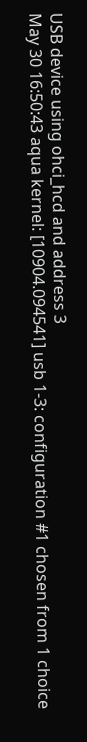USB device using ohci_hcd and address 3
May 30 16:50:43 aqua kernel: [10904.094541] usb 1-3: configuration #1 chosen from 1 choice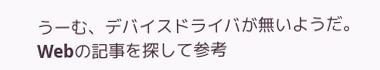うーむ、デバイスドライバが無いようだ。
Webの記事を探して参考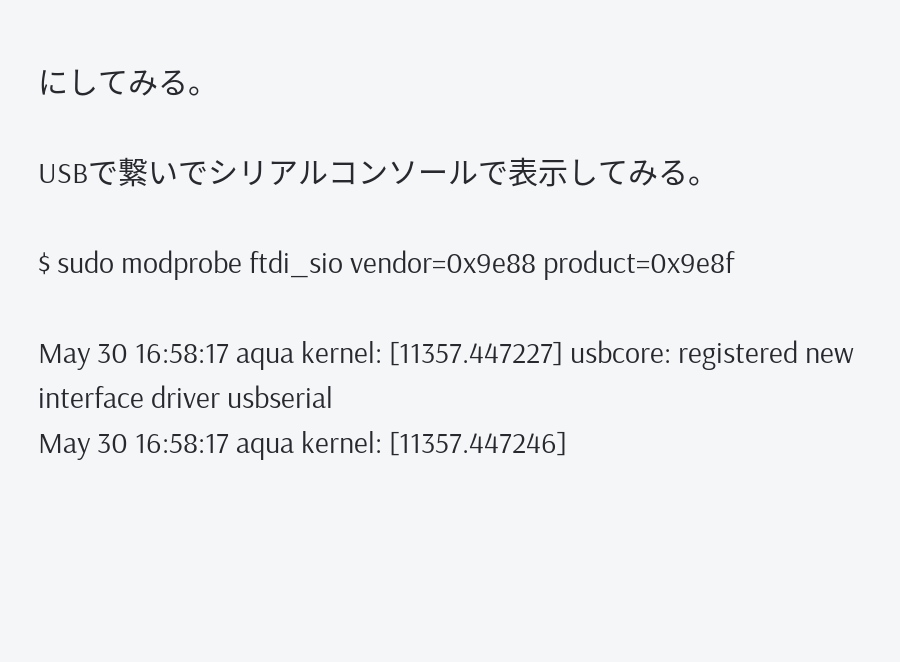にしてみる。

USBで繋いでシリアルコンソールで表示してみる。

$ sudo modprobe ftdi_sio vendor=0x9e88 product=0x9e8f

May 30 16:58:17 aqua kernel: [11357.447227] usbcore: registered new interface driver usbserial
May 30 16:58:17 aqua kernel: [11357.447246]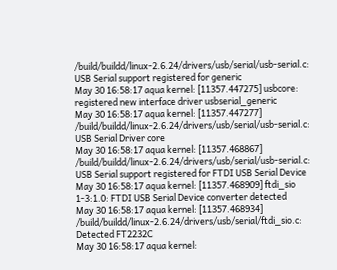/build/buildd/linux-2.6.24/drivers/usb/serial/usb-serial.c: USB Serial support registered for generic
May 30 16:58:17 aqua kernel: [11357.447275] usbcore: registered new interface driver usbserial_generic
May 30 16:58:17 aqua kernel: [11357.447277] /build/buildd/linux-2.6.24/drivers/usb/serial/usb-serial.c: USB Serial Driver core
May 30 16:58:17 aqua kernel: [11357.468867] /build/buildd/linux-2.6.24/drivers/usb/serial/usb-serial.c: USB Serial support registered for FTDI USB Serial Device
May 30 16:58:17 aqua kernel: [11357.468909] ftdi_sio 1-3:1.0: FTDI USB Serial Device converter detected
May 30 16:58:17 aqua kernel: [11357.468934] /build/buildd/linux-2.6.24/drivers/usb/serial/ftdi_sio.c: Detected FT2232C
May 30 16:58:17 aqua kernel: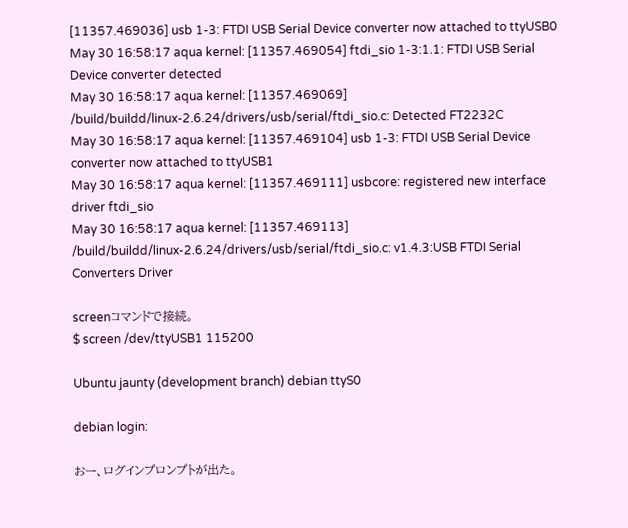[11357.469036] usb 1-3: FTDI USB Serial Device converter now attached to ttyUSB0
May 30 16:58:17 aqua kernel: [11357.469054] ftdi_sio 1-3:1.1: FTDI USB Serial Device converter detected
May 30 16:58:17 aqua kernel: [11357.469069] /build/buildd/linux-2.6.24/drivers/usb/serial/ftdi_sio.c: Detected FT2232C
May 30 16:58:17 aqua kernel: [11357.469104] usb 1-3: FTDI USB Serial Device converter now attached to ttyUSB1
May 30 16:58:17 aqua kernel: [11357.469111] usbcore: registered new interface driver ftdi_sio
May 30 16:58:17 aqua kernel: [11357.469113] /build/buildd/linux-2.6.24/drivers/usb/serial/ftdi_sio.c: v1.4.3:USB FTDI Serial Converters Driver

screenコマンドで接続。
$ screen /dev/ttyUSB1 115200

Ubuntu jaunty (development branch) debian ttyS0

debian login:

おー、ログインプロンプトが出た。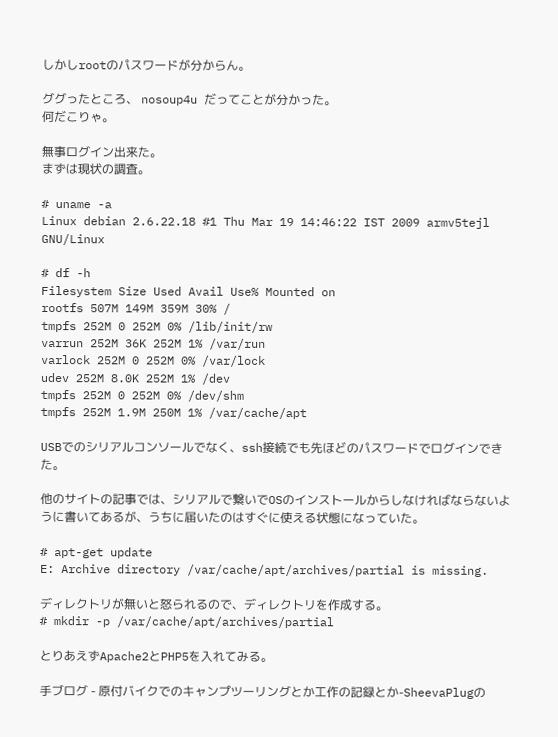しかしrootのパスワードが分からん。

ググったところ、 nosoup4u だってことが分かった。
何だこりゃ。

無事ログイン出来た。
まずは現状の調査。

# uname -a
Linux debian 2.6.22.18 #1 Thu Mar 19 14:46:22 IST 2009 armv5tejl GNU/Linux

# df -h
Filesystem Size Used Avail Use% Mounted on
rootfs 507M 149M 359M 30% /
tmpfs 252M 0 252M 0% /lib/init/rw
varrun 252M 36K 252M 1% /var/run
varlock 252M 0 252M 0% /var/lock
udev 252M 8.0K 252M 1% /dev
tmpfs 252M 0 252M 0% /dev/shm
tmpfs 252M 1.9M 250M 1% /var/cache/apt

USBでのシリアルコンソールでなく、ssh接続でも先ほどのパスワードでログインできた。

他のサイトの記事では、シリアルで繋いでOSのインストールからしなければならないように書いてあるが、うちに届いたのはすぐに使える状態になっていた。

# apt-get update
E: Archive directory /var/cache/apt/archives/partial is missing.

ディレクトリが無いと怒られるので、ディレクトリを作成する。
# mkdir -p /var/cache/apt/archives/partial

とりあえずApache2とPHP5を入れてみる。

手ブログ - 原付バイクでのキャンプツーリングとか工作の記録とか-SheevaPlugの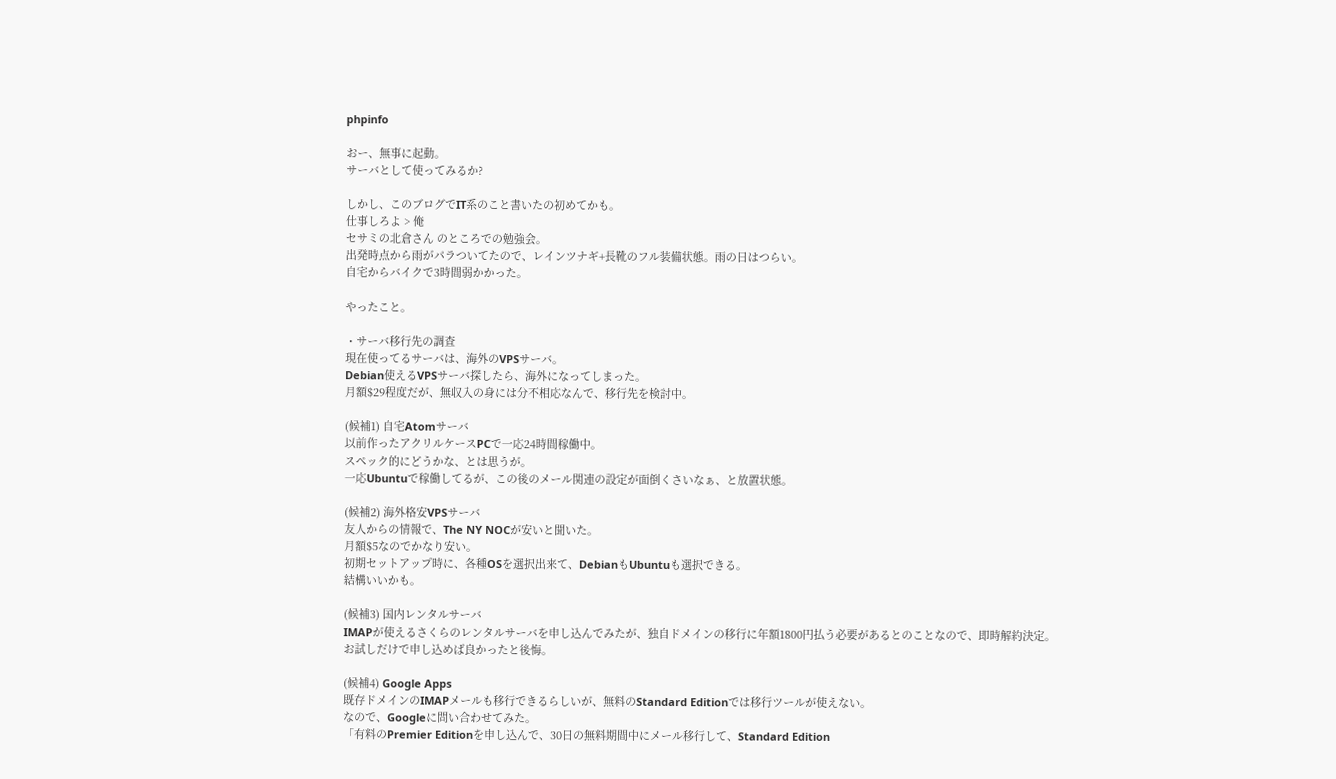phpinfo

おー、無事に起動。
サーバとして使ってみるか?

しかし、このブログでIT系のこと書いたの初めてかも。
仕事しろよ > 俺
セサミの北倉さん のところでの勉強会。
出発時点から雨がパラついてたので、レインツナギ+長靴のフル装備状態。雨の日はつらい。
自宅からバイクで3時間弱かかった。

やったこと。

・サーバ移行先の調査
現在使ってるサーバは、海外のVPSサーバ。
Debian使えるVPSサーバ探したら、海外になってしまった。
月額$29程度だが、無収入の身には分不相応なんで、移行先を検討中。

(候補1) 自宅Atomサーバ
以前作ったアクリルケースPCで一応24時間稼働中。
スペック的にどうかな、とは思うが。
一応Ubuntuで稼働してるが、この後のメール関連の設定が面倒くさいなぁ、と放置状態。

(候補2) 海外格安VPSサーバ
友人からの情報で、The NY NOCが安いと聞いた。
月額$5なのでかなり安い。
初期セットアップ時に、各種OSを選択出来て、DebianもUbuntuも選択できる。
結構いいかも。

(候補3) 国内レンタルサーバ
IMAPが使えるさくらのレンタルサーバを申し込んでみたが、独自ドメインの移行に年額1800円払う必要があるとのことなので、即時解約決定。
お試しだけで申し込めば良かったと後悔。

(候補4) Google Apps
既存ドメインのIMAPメールも移行できるらしいが、無料のStandard Editionでは移行ツールが使えない。
なので、Googleに問い合わせてみた。
「有料のPremier Editionを申し込んで、30日の無料期間中にメール移行して、Standard Edition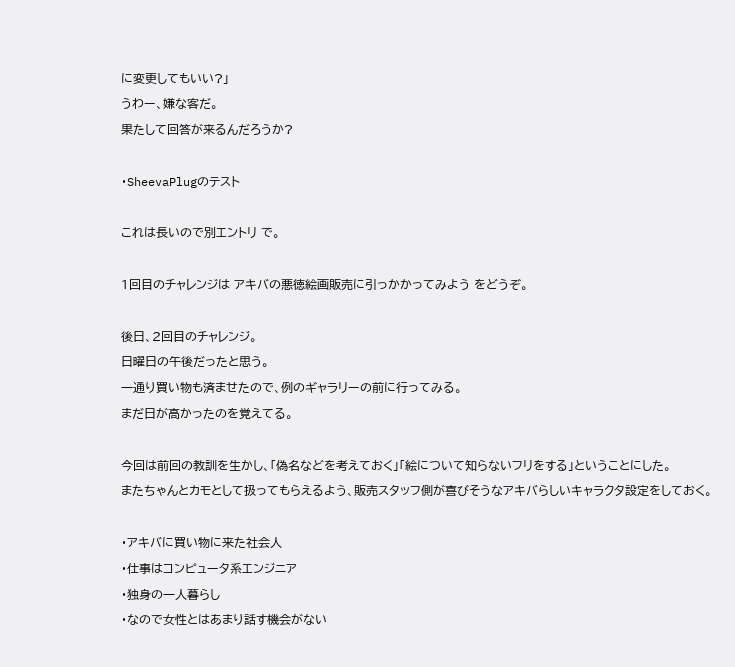に変更してもいい?」
うわー、嫌な客だ。
果たして回答が来るんだろうか?

・SheevaPlugのテスト

これは長いので別エントリ で。

1回目のチャレンジは アキバの悪徳絵画販売に引っかかってみよう をどうぞ。

後日、2回目のチャレンジ。
日曜日の午後だったと思う。
一通り買い物も済ませたので、例のギャラリーの前に行ってみる。
まだ日が高かったのを覚えてる。

今回は前回の教訓を生かし、「偽名などを考えておく」「絵について知らないフリをする」ということにした。
またちゃんとカモとして扱ってもらえるよう、販売スタッフ側が喜びそうなアキバらしいキャラクタ設定をしておく。

・アキバに買い物に来た社会人
・仕事はコンピュータ系エンジニア
・独身の一人暮らし
・なので女性とはあまり話す機会がない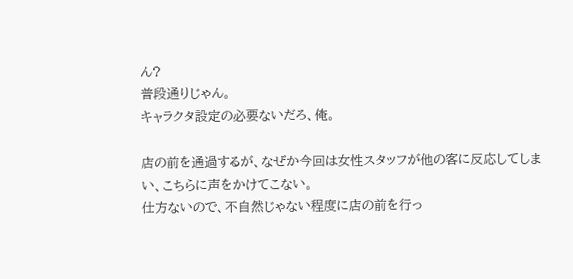ん?
普段通りじゃん。
キャラクタ設定の必要ないだろ、俺。

店の前を通過するが、なぜか今回は女性スタッフが他の客に反応してしまい、こちらに声をかけてこない。
仕方ないので、不自然じゃない程度に店の前を行っ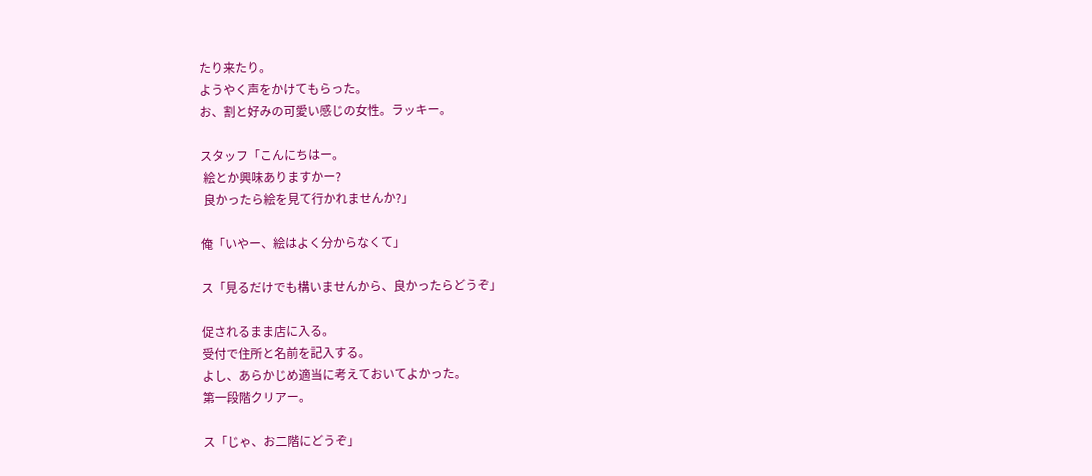たり来たり。
ようやく声をかけてもらった。
お、割と好みの可愛い感じの女性。ラッキー。

スタッフ「こんにちはー。
 絵とか興味ありますかー?
 良かったら絵を見て行かれませんか?」

俺「いやー、絵はよく分からなくて」

ス「見るだけでも構いませんから、良かったらどうぞ」

促されるまま店に入る。
受付で住所と名前を記入する。
よし、あらかじめ適当に考えておいてよかった。
第一段階クリアー。

ス「じゃ、お二階にどうぞ」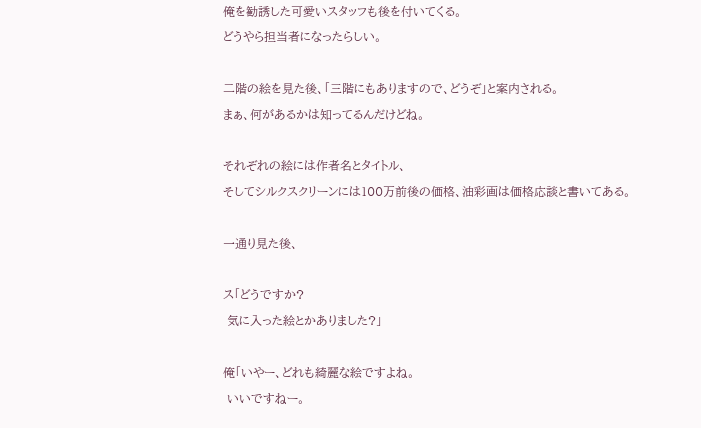俺を勧誘した可愛いスタッフも後を付いてくる。
どうやら担当者になったらしい。

二階の絵を見た後、「三階にもありますので、どうぞ」と案内される。
まぁ、何があるかは知ってるんだけどね。

それぞれの絵には作者名とタイトル、
そしてシルクスクリーンには100万前後の価格、油彩画は価格応談と書いてある。

一通り見た後、

ス「どうですか?
 気に入った絵とかありました?」

俺「いやー、どれも綺麗な絵ですよね。
 いいですねー。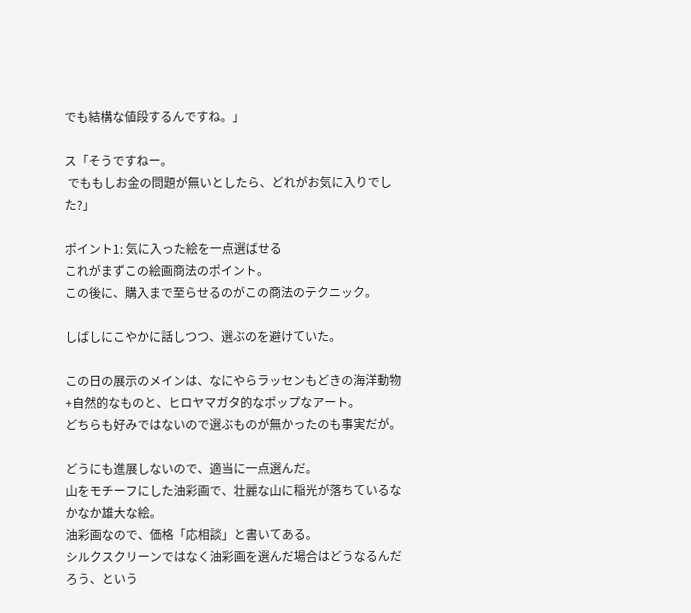でも結構な値段するんですね。」

ス「そうですねー。
 でももしお金の問題が無いとしたら、どれがお気に入りでした?」

ポイント1: 気に入った絵を一点選ばせる
これがまずこの絵画商法のポイント。
この後に、購入まで至らせるのがこの商法のテクニック。

しばしにこやかに話しつつ、選ぶのを避けていた。

この日の展示のメインは、なにやらラッセンもどきの海洋動物+自然的なものと、ヒロヤマガタ的なポップなアート。
どちらも好みではないので選ぶものが無かったのも事実だが。

どうにも進展しないので、適当に一点選んだ。
山をモチーフにした油彩画で、壮麗な山に稲光が落ちているなかなか雄大な絵。
油彩画なので、価格「応相談」と書いてある。
シルクスクリーンではなく油彩画を選んだ場合はどうなるんだろう、という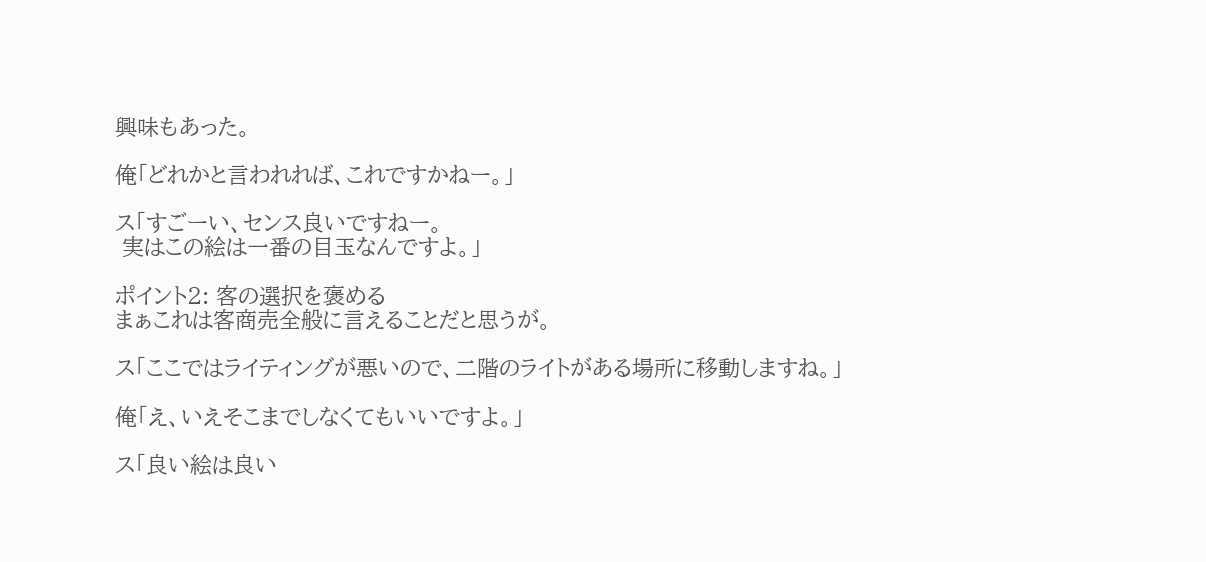興味もあった。

俺「どれかと言われれば、これですかねー。」

ス「すごーい、センス良いですねー。
 実はこの絵は一番の目玉なんですよ。」

ポイント2: 客の選択を褒める
まぁこれは客商売全般に言えることだと思うが。

ス「ここではライティングが悪いので、二階のライトがある場所に移動しますね。」

俺「え、いえそこまでしなくてもいいですよ。」

ス「良い絵は良い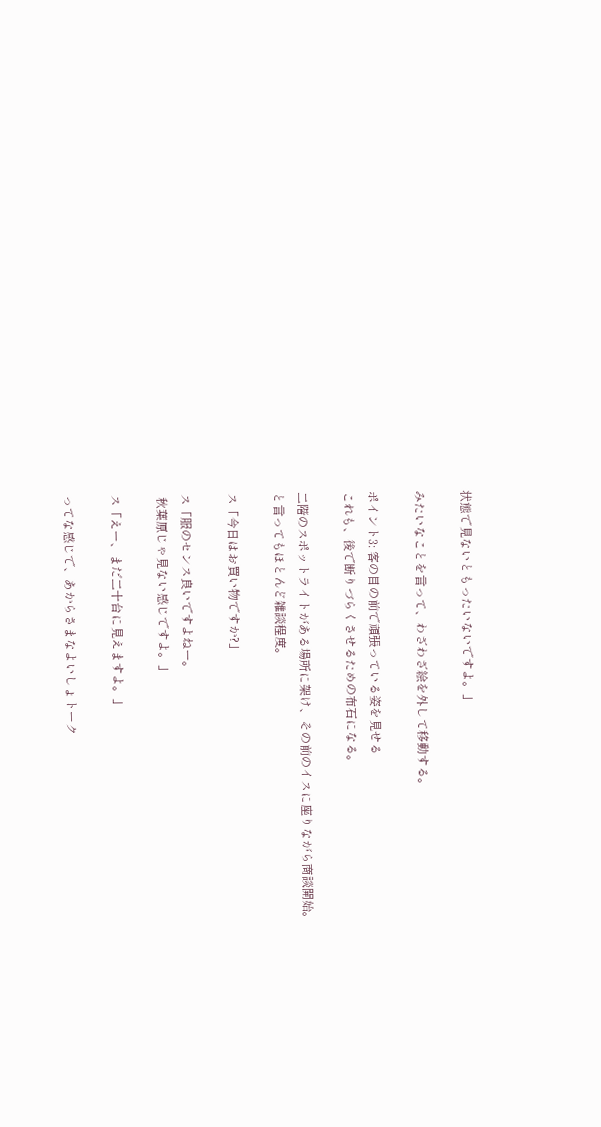状態で見ないともったいないですよ。」

みたいなことを言って、わざわざ絵を外して移動する。

ポイント3: 客の目の前で頑張っている姿を見せる
これも、後で断りづらくさせるための布石になる。

二階のスポットライトがある場所に架け、その前のイスに座りながら商談開始。
と言ってもほとんど雑談程度。

ス「今日はお買い物ですか?」

ス「服のセンス良いですよねー。
 秋葉原じゃ見ない感じですよ。」

ス「えー、まだ二十台に見えますよ。」

ってな感じで、あからさまなよいしょトーク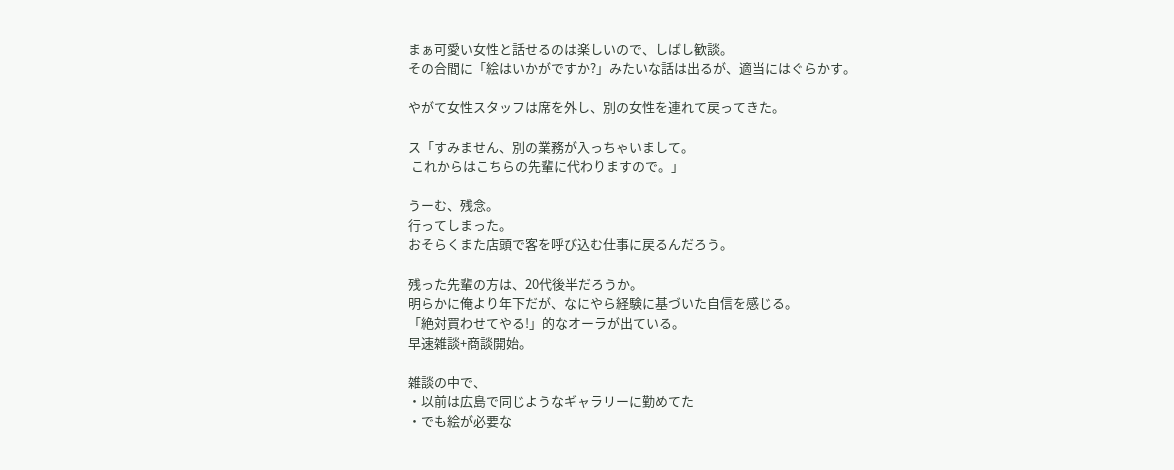まぁ可愛い女性と話せるのは楽しいので、しばし歓談。
その合間に「絵はいかがですか?」みたいな話は出るが、適当にはぐらかす。

やがて女性スタッフは席を外し、別の女性を連れて戻ってきた。

ス「すみません、別の業務が入っちゃいまして。
 これからはこちらの先輩に代わりますので。」

うーむ、残念。
行ってしまった。
おそらくまた店頭で客を呼び込む仕事に戻るんだろう。

残った先輩の方は、20代後半だろうか。
明らかに俺より年下だが、なにやら経験に基づいた自信を感じる。
「絶対買わせてやる!」的なオーラが出ている。
早速雑談+商談開始。

雑談の中で、
・以前は広島で同じようなギャラリーに勤めてた
・でも絵が必要な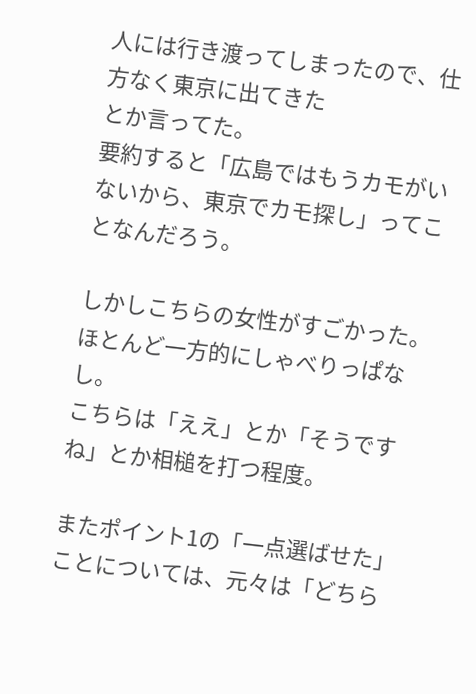人には行き渡ってしまったので、仕方なく東京に出てきた
とか言ってた。
要約すると「広島ではもうカモがいないから、東京でカモ探し」ってことなんだろう。

しかしこちらの女性がすごかった。
ほとんど一方的にしゃべりっぱなし。
こちらは「ええ」とか「そうですね」とか相槌を打つ程度。

またポイント1の「一点選ばせた」ことについては、元々は「どちら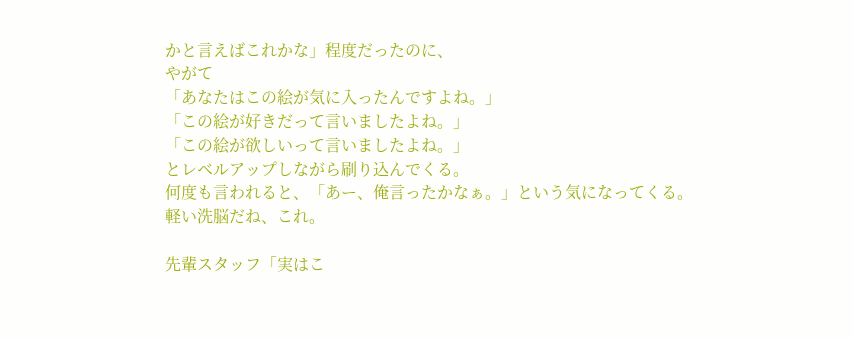かと言えばこれかな」程度だったのに、
やがて
「あなたはこの絵が気に入ったんですよね。」
「この絵が好きだって言いましたよね。」
「この絵が欲しいって言いましたよね。」
とレベルアップしながら刷り込んでくる。
何度も言われると、「あー、俺言ったかなぁ。」という気になってくる。
軽い洗脳だね、これ。

先輩スタッフ「実はこ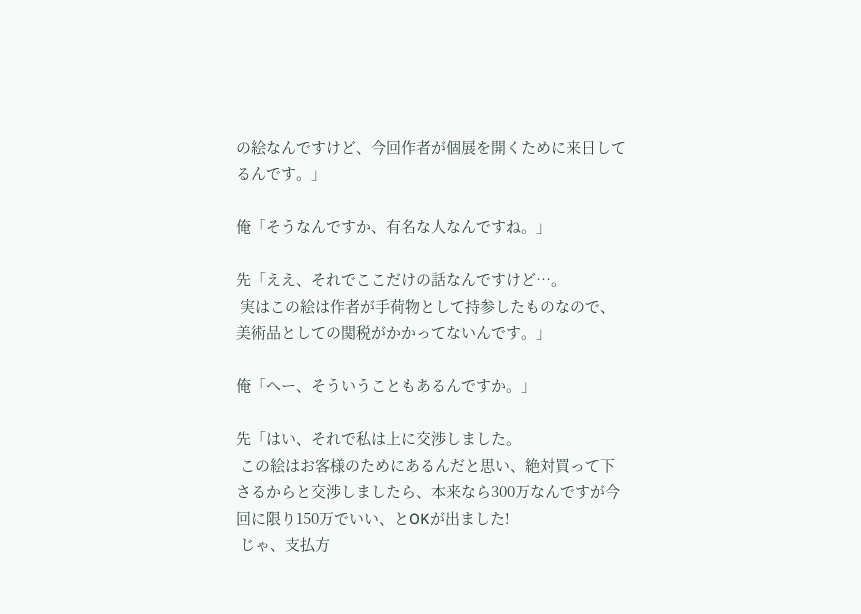の絵なんですけど、今回作者が個展を開くために来日してるんです。」

俺「そうなんですか、有名な人なんですね。」

先「ええ、それでここだけの話なんですけど…。
 実はこの絵は作者が手荷物として持参したものなので、美術品としての関税がかかってないんです。」

俺「へー、そういうこともあるんですか。」

先「はい、それで私は上に交渉しました。
 この絵はお客様のためにあるんだと思い、絶対買って下さるからと交渉しましたら、本来なら300万なんですが今回に限り150万でいい、とOKが出ました!
 じゃ、支払方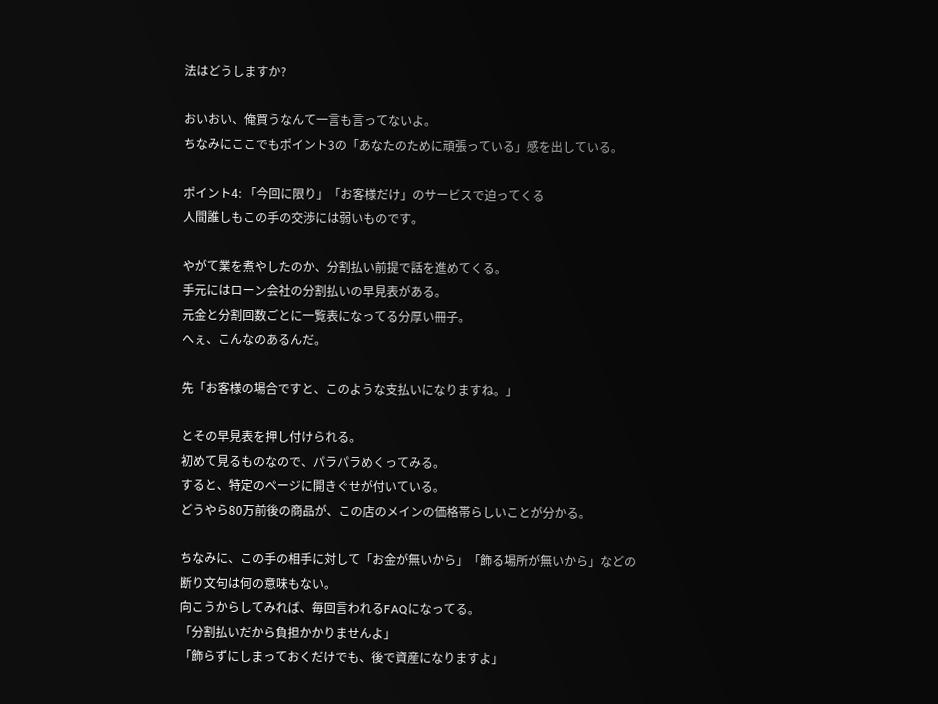法はどうしますか?

おいおい、俺買うなんて一言も言ってないよ。
ちなみにここでもポイント3の「あなたのために頑張っている」感を出している。

ポイント4: 「今回に限り」「お客様だけ」のサービスで迫ってくる
人間誰しもこの手の交渉には弱いものです。

やがて業を煮やしたのか、分割払い前提で話を進めてくる。
手元にはローン会社の分割払いの早見表がある。
元金と分割回数ごとに一覧表になってる分厚い冊子。
へぇ、こんなのあるんだ。

先「お客様の場合ですと、このような支払いになりますね。」

とその早見表を押し付けられる。
初めて見るものなので、パラパラめくってみる。
すると、特定のページに開きぐせが付いている。
どうやら80万前後の商品が、この店のメインの価格帯らしいことが分かる。

ちなみに、この手の相手に対して「お金が無いから」「飾る場所が無いから」などの断り文句は何の意味もない。
向こうからしてみれば、毎回言われるFAQになってる。
「分割払いだから負担かかりませんよ」
「飾らずにしまっておくだけでも、後で資産になりますよ」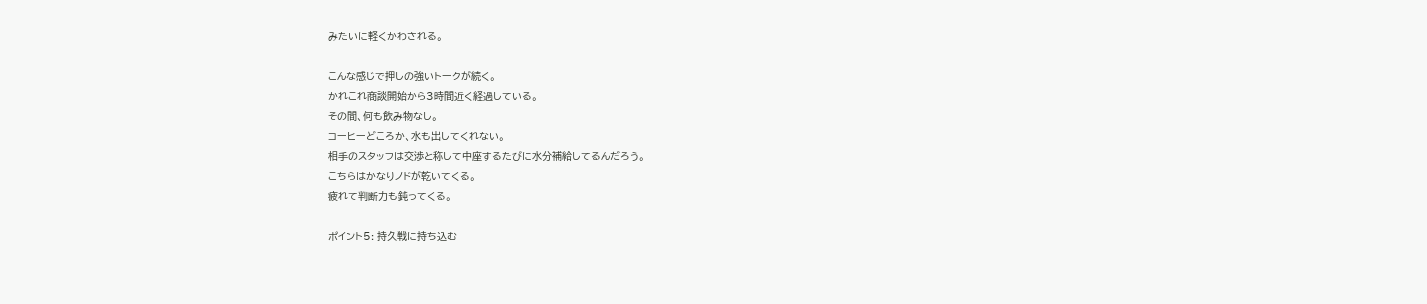みたいに軽くかわされる。

こんな感じで押しの強いトークが続く。
かれこれ商談開始から3時間近く経過している。
その間、何も飲み物なし。
コーヒーどころか、水も出してくれない。
相手のスタッフは交渉と称して中座するたびに水分補給してるんだろう。
こちらはかなりノドが乾いてくる。
疲れて判断力も鈍ってくる。

ポイント5: 持久戦に持ち込む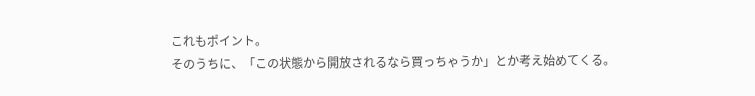これもポイント。
そのうちに、「この状態から開放されるなら買っちゃうか」とか考え始めてくる。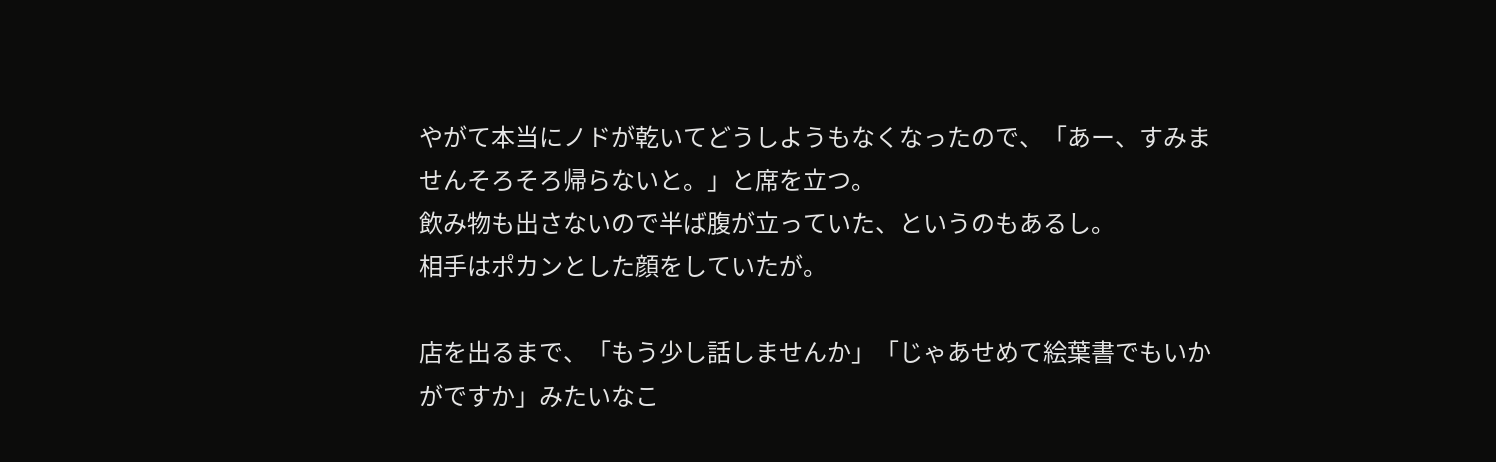やがて本当にノドが乾いてどうしようもなくなったので、「あー、すみませんそろそろ帰らないと。」と席を立つ。
飲み物も出さないので半ば腹が立っていた、というのもあるし。
相手はポカンとした顔をしていたが。

店を出るまで、「もう少し話しませんか」「じゃあせめて絵葉書でもいかがですか」みたいなこ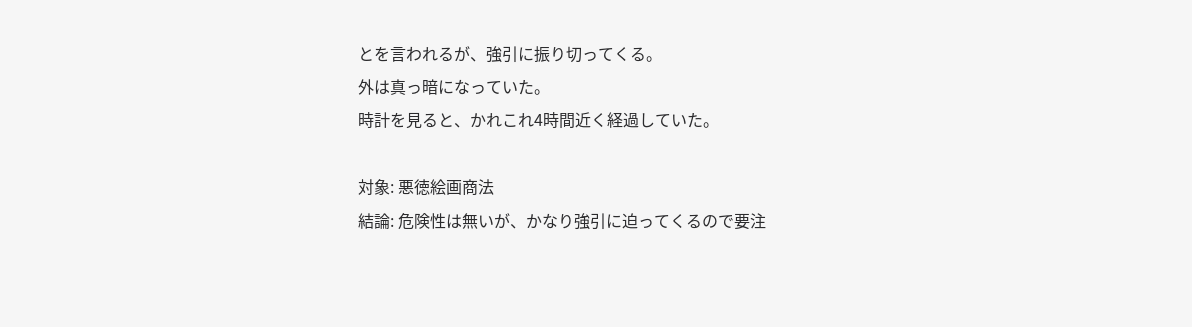とを言われるが、強引に振り切ってくる。
外は真っ暗になっていた。
時計を見ると、かれこれ4時間近く経過していた。

対象: 悪徳絵画商法
結論: 危険性は無いが、かなり強引に迫ってくるので要注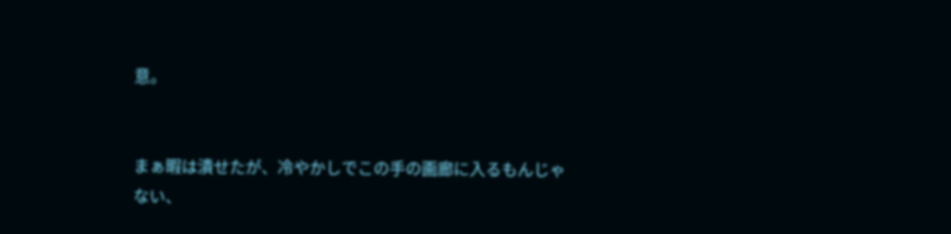意。


まぁ暇は潰せたが、冷やかしでこの手の画廊に入るもんじゃない、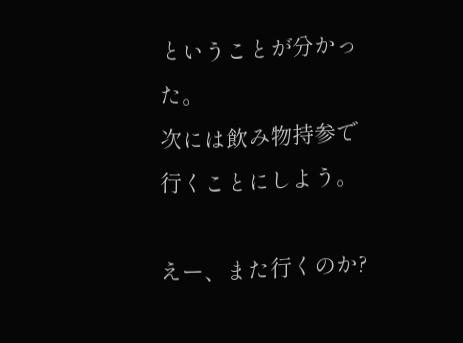ということが分かった。
次には飲み物持参で行くことにしよう。

えー、また行くのか?